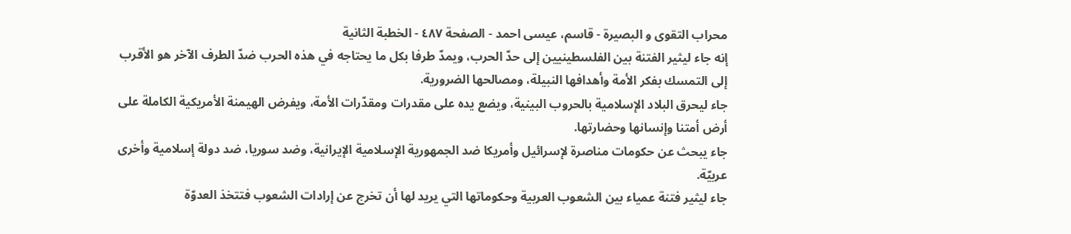محراب التقوى و البصيرة - قاسم، عيسى احمد - الصفحة ٤٨٧ - الخطبة الثانية
إنه جاء ليثير الفتنة بين الفلسطينيين إلى حدّ الحرب، ويمدّ طرفا بكل ما يحتاجه في هذه الحرب ضدّ الطرف الآخر هو الأقرب إلى التمسك بفكر الأمة وأهدافها النبيلة، ومصالحها الضرورية.
جاء ليحرق البلاد الإسلامية بالحروب البينية، ويضع يده على مقدرات ومقدّرات الأمة، ويفرض الهيمنة الأمريكية الكاملة على أرض أمتنا وإنسانها وحضارتها.
جاء يبحث عن حكومات مناصرة لإسرائيل وأمريكا ضد الجمهورية الإسلامية الإيرانية، وضد سوريا، ضد دولة إسلامية وأخرى عربيّة.
جاء ليثير فتنة عمياء بين الشعوب العربية وحكوماتها التي يريد لها أن تخرج عن إرادات الشعوب فتتخذ العدوّة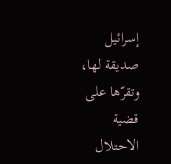إسرائيل صديقة لها، وتقرّها على قضية الاحتلال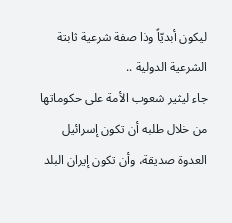ليكون أبديّاً وذا صفة شرعية ثابتة الشرعية الدولية ..
جاء ليثير شعوب الأمة على حكوماتها من خلال طلبه أن تكون إسرائيل العدوة صديقة، وأن تكون إيران البلد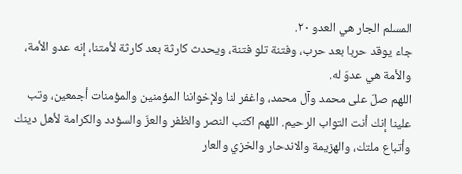المسلم الجار هي العدو ٢٠.
جاء يوقد حربا بعد حرب، وفتنة تلو فتنة، ويحدث كارثة بعد كارثة لأمتنا، إنه عدو الأمة، والأمة هي عدوّ له.
اللهم صلّ على محمد وآل محمد، واغفر لنا ولإخواننا المؤمنين والمؤمنات أجمعين، وتب علينا إنك أنت التواب الرحيم. اللهم اكتب النصر والظفر والعزّ والسؤدد والكرامة لأهل دينك وأتباع ملتك، والهزيمة والاندحار والخزي والعار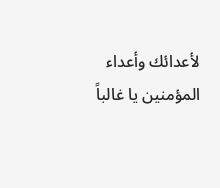لأعدائك وأعداء المؤمنين يا غالباً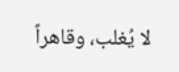لا يُغلب، وقاهراً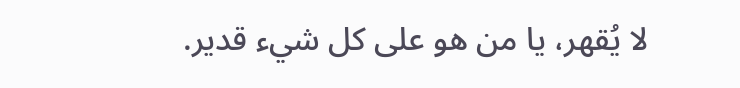لا يُقهر، يا من هو على كل شيء قدير.